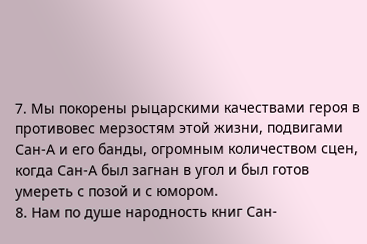7. Мы покорены рыцарскими качествами героя в противовес мерзостям этой жизни, подвигами Сан-А и его банды, огромным количеством сцен, когда Сан-А был загнан в угол и был готов умереть с позой и с юмором.
8. Нам по душе народность книг Сан-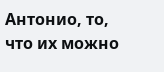Антонио, то, что их можно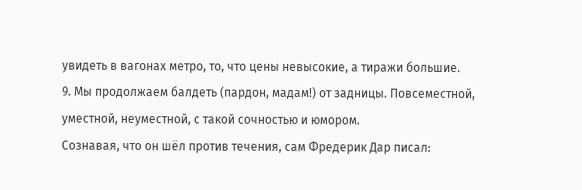увидеть в вагонах метро, то, что цены невысокие, а тиражи большие.
9. Мы продолжаем балдеть (пардон, мадам!) от задницы. Повсеместной, уместной, неуместной, с такой сочностью и юмором.
Сознавая, что он шёл против течения, сам Фредерик Дар писал: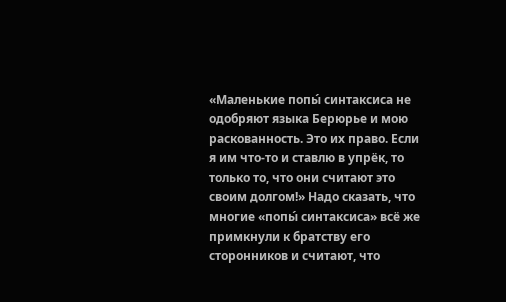«Маленькие попы́ синтаксиса не одобряют языка Берюрье и мою раскованность. Это их право. Если я им что-то и ставлю в упрёк, то только то, что они считают это своим долгом!» Надо сказать, что многие «попы́ синтаксиса» всё же примкнули к братству его сторонников и считают, что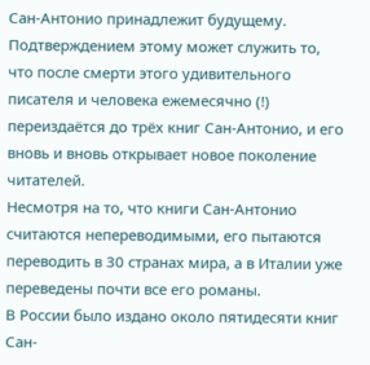Сан-Антонио принадлежит будущему.
Подтверждением этому может служить то, что после смерти этого удивительного писателя и человека ежемесячно (!) переиздаётся до трёх книг Сан-Антонио, и его вновь и вновь открывает новое поколение читателей.
Несмотря на то, что книги Сан-Антонио считаются непереводимыми, его пытаются переводить в 30 странах мира, а в Италии уже переведены почти все его романы.
В России было издано около пятидесяти книг Сан-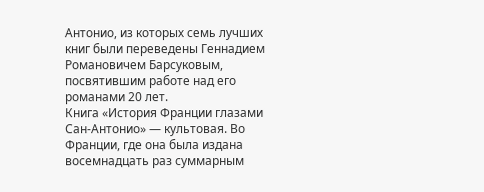Антонио, из которых семь лучших книг были переведены Геннадием Романовичем Барсуковым, посвятившим работе над его романами 20 лет.
Книга «История Франции глазами Сан-Антонио» — культовая. Во Франции, где она была издана восемнадцать раз суммарным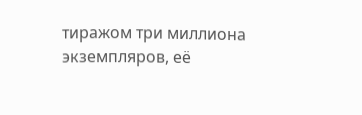тиражом три миллиона экземпляров, её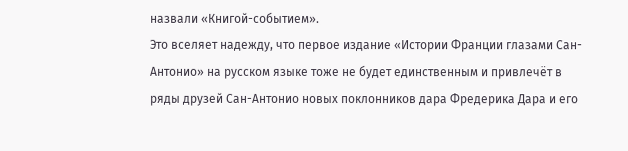назвали «Книгой-событием».
Это вселяет надежду, что первое издание «Истории Франции глазами Сан-Антонио» на русском языке тоже не будет единственным и привлечёт в ряды друзей Сан-Антонио новых поклонников дара Фредерика Дара и его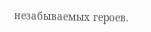незабываемых героев.